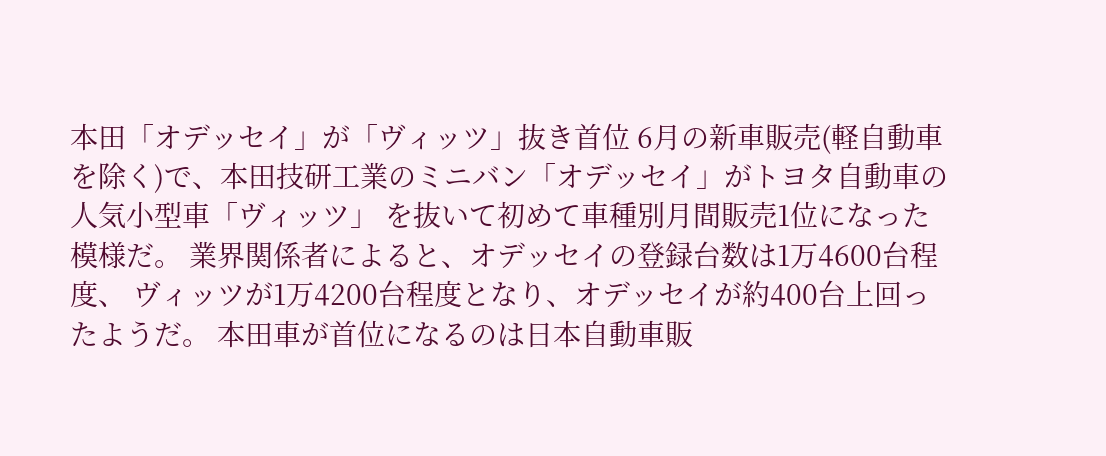本田「オデッセイ」が「ヴィッツ」抜き首位 6月の新車販売(軽自動車を除く)で、本田技研工業のミニバン「オデッセイ」がトヨタ自動車の人気小型車「ヴィッツ」 を抜いて初めて車種別月間販売1位になった模様だ。 業界関係者によると、オデッセイの登録台数は1万4600台程度、 ヴィッツが1万4200台程度となり、オデッセイが約400台上回ったようだ。 本田車が首位になるのは日本自動車販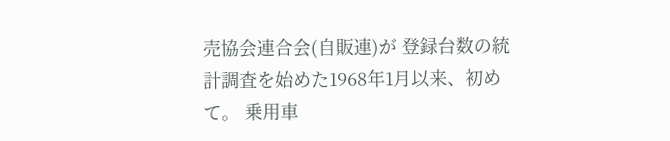売協会連合会(自販連)が 登録台数の統計調査を始めた1968年1月以来、初めて。 乗用車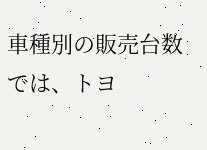車種別の販売台数では、トヨ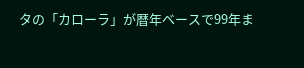タの「カローラ」が暦年ベースで99年ま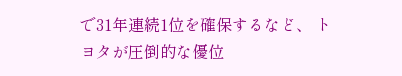で31年連続1位を確保するなど、 トヨタが圧倒的な優位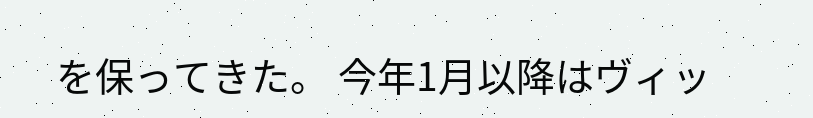を保ってきた。 今年1月以降はヴィッ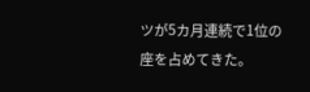ツが5カ月連続で1位の座を占めてきた。